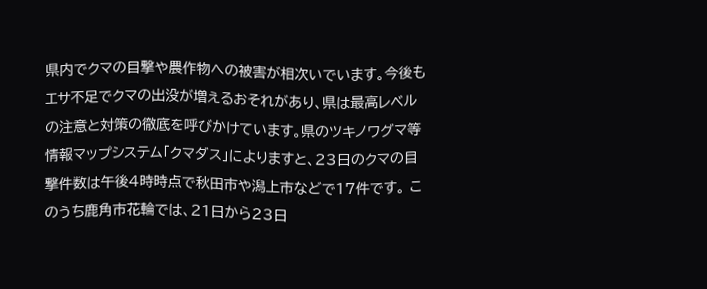県内でクマの目撃や農作物への被害が相次いでいます。今後もエサ不足でクマの出没が増えるおそれがあり、県は最高レベルの注意と対策の徹底を呼びかけています。県のツキノワグマ等情報マップシステム「クマダス」によりますと、23日のクマの目撃件数は午後4時時点で秋田市や潟上市などで17件です。 このうち鹿角市花輪では、21日から23日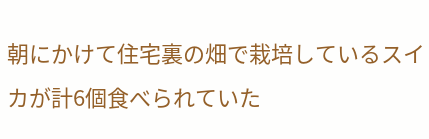朝にかけて住宅裏の畑で栽培しているスイカが計6個食べられていた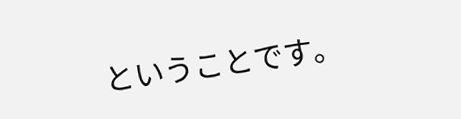ということです。